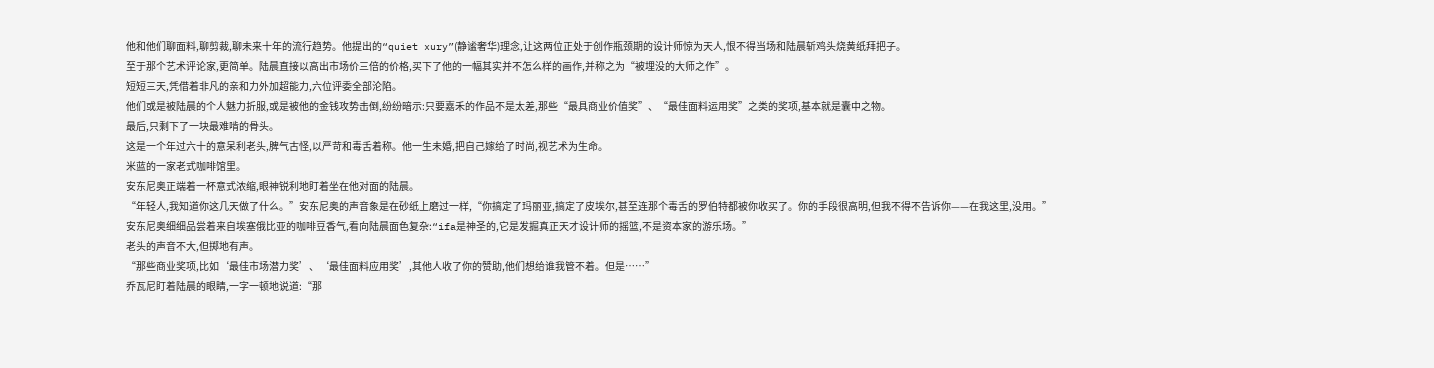他和他们聊面料,聊剪裁,聊未来十年的流行趋势。他提出的“quiet xury”(静谧奢华)理念,让这两位正处于创作瓶颈期的设计师惊为天人,恨不得当场和陆晨斩鸡头烧黄纸拜把子。
至于那个艺术评论家,更简单。陆晨直接以高出市场价三倍的价格,买下了他的一幅其实并不怎么样的画作,并称之为“被埋没的大师之作”。
短短三天,凭借着非凡的亲和力外加超能力,六位评委全部沦陷。
他们或是被陆晨的个人魅力折服,或是被他的金钱攻势击倒,纷纷暗示:只要嘉禾的作品不是太差,那些“最具商业价值奖”、“最佳面料运用奖”之类的奖项,基本就是囊中之物。
最后,只剩下了一块最难啃的骨头。
这是一个年过六十的意呆利老头,脾气古怪,以严苛和毒舌着称。他一生未婚,把自己嫁给了时尚,视艺术为生命。
米蓝的一家老式咖啡馆里。
安东尼奥正端着一杯意式浓缩,眼神锐利地盯着坐在他对面的陆晨。
“年轻人,我知道你这几天做了什么。”安东尼奥的声音象是在砂纸上磨过一样,“你搞定了玛丽亚,搞定了皮埃尔,甚至连那个毒舌的罗伯特都被你收买了。你的手段很高明,但我不得不告诉你——在我这里,没用。”
安东尼奥细细品尝着来自埃塞俄比亚的咖啡豆香气,看向陆晨面色复杂:“ifa是神圣的,它是发掘真正天才设计师的摇篮,不是资本家的游乐场。”
老头的声音不大,但掷地有声。
“那些商业奖项,比如‘最佳市场潜力奖’、‘最佳面料应用奖’,其他人收了你的赞助,他们想给谁我管不着。但是……”
乔瓦尼盯着陆晨的眼睛,一字一顿地说道:“那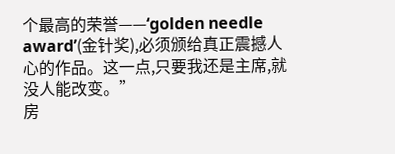个最高的荣誉——‘golden needle award’(金针奖),必须颁给真正震撼人心的作品。这一点,只要我还是主席,就没人能改变。”
房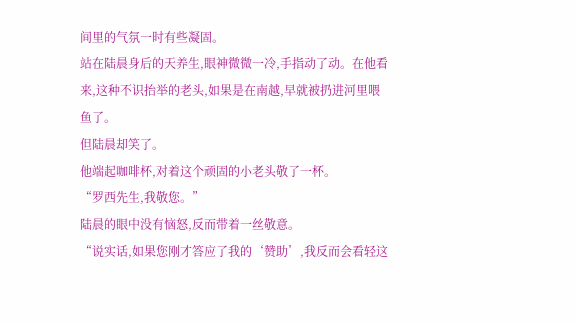间里的气氛一时有些凝固。
站在陆晨身后的天养生,眼神微微一冷,手指动了动。在他看来,这种不识抬举的老头,如果是在南越,早就被扔进河里喂鱼了。
但陆晨却笑了。
他端起咖啡杯,对着这个顽固的小老头敬了一杯。
“罗西先生,我敬您。”
陆晨的眼中没有恼怒,反而带着一丝敬意。
“说实话,如果您刚才答应了我的‘赞助’,我反而会看轻这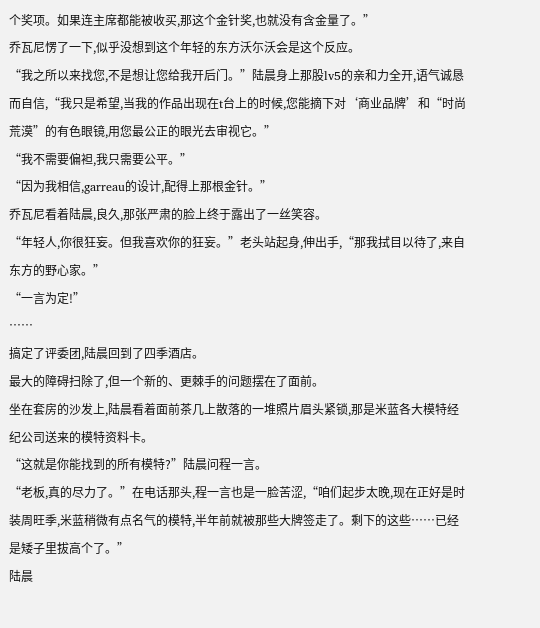个奖项。如果连主席都能被收买,那这个金针奖,也就没有含金量了。”
乔瓦尼愣了一下,似乎没想到这个年轻的东方沃尓沃会是这个反应。
“我之所以来找您,不是想让您给我开后门。”陆晨身上那股lv5的亲和力全开,语气诚恳而自信,“我只是希望,当我的作品出现在t台上的时候,您能摘下对‘商业品牌’和“时尚荒漠”的有色眼镜,用您最公正的眼光去审视它。”
“我不需要偏袒,我只需要公平。”
“因为我相信,garreau的设计,配得上那根金针。”
乔瓦尼看着陆晨,良久,那张严肃的脸上终于露出了一丝笑容。
“年轻人,你很狂妄。但我喜欢你的狂妄。”老头站起身,伸出手,“那我拭目以待了,来自东方的野心家。”
“一言为定!”
……
搞定了评委团,陆晨回到了四季酒店。
最大的障碍扫除了,但一个新的、更棘手的问题摆在了面前。
坐在套房的沙发上,陆晨看着面前茶几上散落的一堆照片眉头紧锁,那是米蓝各大模特经纪公司送来的模特资料卡。
“这就是你能找到的所有模特?”陆晨问程一言。
“老板,真的尽力了。”在电话那头,程一言也是一脸苦涩,“咱们起步太晚,现在正好是时装周旺季,米蓝稍微有点名气的模特,半年前就被那些大牌签走了。剩下的这些……已经是矮子里拔高个了。”
陆晨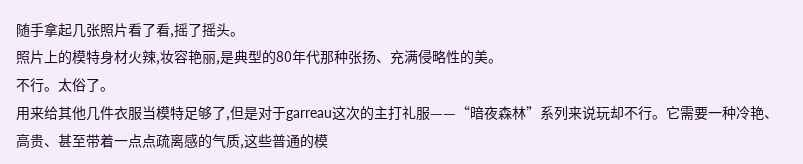随手拿起几张照片看了看,摇了摇头。
照片上的模特身材火辣,妆容艳丽,是典型的80年代那种张扬、充满侵略性的美。
不行。太俗了。
用来给其他几件衣服当模特足够了,但是对于garreau这次的主打礼服——“暗夜森林”系列来说玩却不行。它需要一种冷艳、高贵、甚至带着一点点疏离感的气质,这些普通的模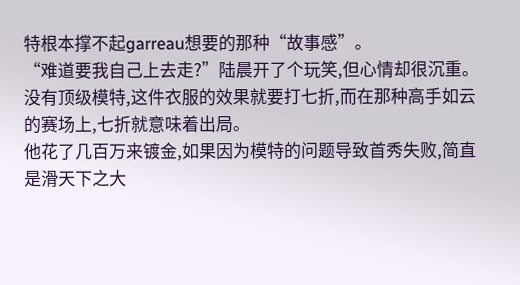特根本撑不起garreau想要的那种“故事感”。
“难道要我自己上去走?”陆晨开了个玩笑,但心情却很沉重。
没有顶级模特,这件衣服的效果就要打七折,而在那种高手如云的赛场上,七折就意味着出局。
他花了几百万来镀金,如果因为模特的问题导致首秀失败,简直是滑天下之大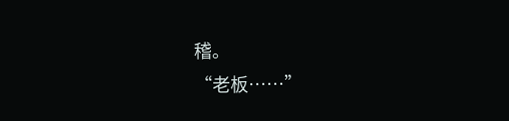稽。
“老板……”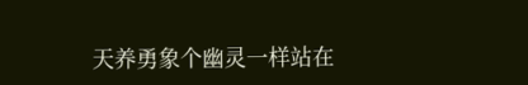天养勇象个幽灵一样站在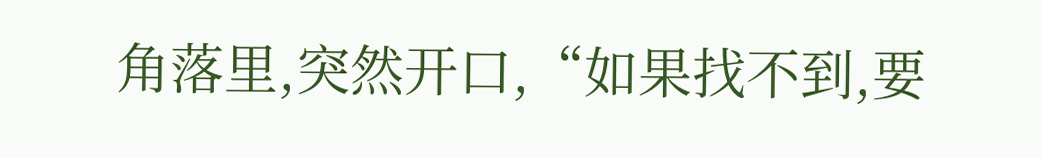角落里,突然开口,“如果找不到,要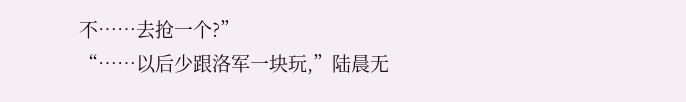不……去抢一个?”
“……以后少跟洛军一块玩,”陆晨无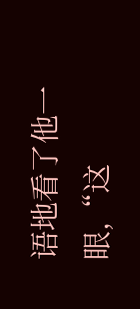语地看了他一眼,“这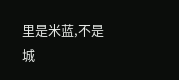里是米蓝,不是城